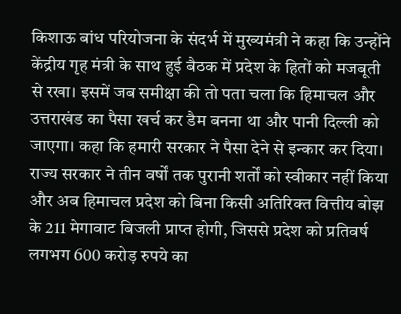किशाऊ बांध परियोजना के संदर्भ में मुख्यमंत्री ने कहा कि उन्होंने केंद्रीय गृह मंत्री के साथ हुई बैठक में प्रदेश के हितों को मजबूती से रखा। इसमें जब समीक्षा की तो पता चला कि हिमाचल और उत्तराखंड का पैसा खर्च कर डैम बनना था और पानी दिल्ली को जाएगा। कहा कि हमारी सरकार ने पैसा देने से इन्कार कर दिया। राज्य सरकार ने तीन वर्षों तक पुरानी शर्तों को स्वीकार नहीं किया और अब हिमाचल प्रदेश को बिना किसी अतिरिक्त वित्तीय बोझ के 211 मेगावाट बिजली प्राप्त होगी, जिससे प्रदेश को प्रतिवर्ष लगभग 600 करोड़ रुपये का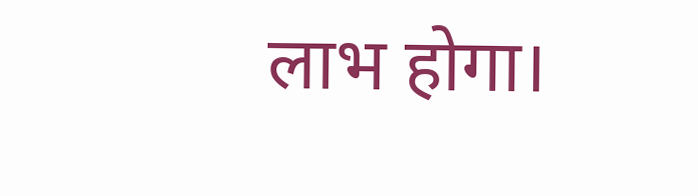लाभ होगा।